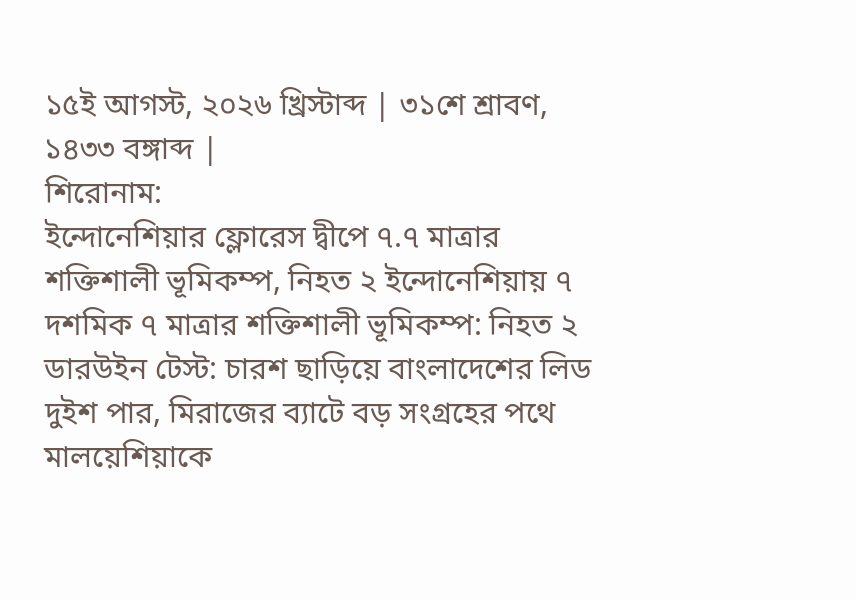১৫ই আগস্ট, ২০২৬ খ্রিস্টাব্দ | ৩১শে শ্রাবণ, ১৪৩৩ বঙ্গাব্দ |
শিরোনাম:
ইন্দোনেশিয়ার ফ্লোরেস দ্বীপে ৭.৭ মাত্রার শক্তিশালী ভূমিকম্প, নিহত ২ ইন্দোনেশিয়ায় ৭ দশমিক ৭ মাত্রার শক্তিশালী ভূমিকম্প: নিহত ২ ডারউইন টেস্ট: চারশ ছাড়িয়ে বাংলাদেশের লিড দুইশ পার, মিরাজের ব্যাটে বড় সংগ্রহের পথে মালয়েশিয়াকে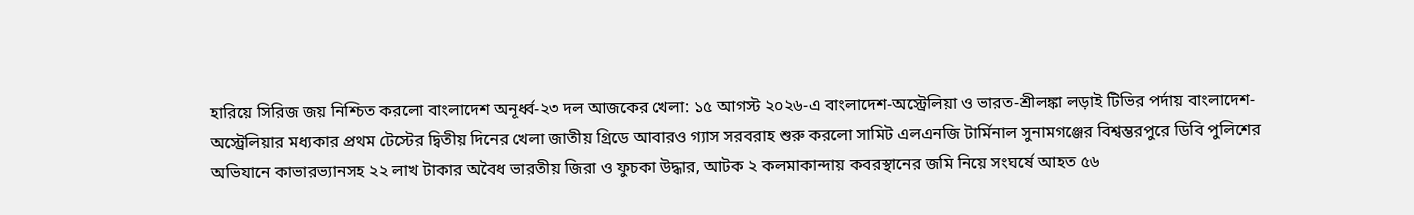হারিয়ে সিরিজ জয় নিশ্চিত করলো বাংলাদেশ অনূর্ধ্ব-২৩ দল আজকের খেলা: ১৫ আগস্ট ২০২৬-এ বাংলাদেশ-অস্ট্রেলিয়া ও ভারত-শ্রীলঙ্কা লড়াই টিভির পর্দায় বাংলাদেশ-অস্ট্রেলিয়ার মধ্যকার প্রথম টেস্টের দ্বিতীয় দিনের খেলা জাতীয় গ্রিডে আবারও গ্যাস সরবরাহ শুরু করলো সামিট এলএনজি টার্মিনাল সুনামগঞ্জের বিশ্বম্ভরপুরে ডিবি পুলিশের অভিযানে কাভারভ্যানসহ ২২ লাখ টাকার অবৈধ ভারতীয় জিরা ও ফুচকা উদ্ধার, আটক ২ কলমাকান্দায় কবরস্থানের জমি নিয়ে সংঘর্ষে আহত ৫৬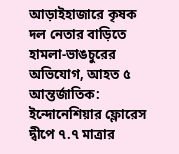আড়াইহাজারে কৃষক দল নেতার বাড়িতে হামলা-ভাঙচুরের অভিযোগ, আহত ৫
আন্তর্জাতিক:
ইন্দোনেশিয়ার ফ্লোরেস দ্বীপে ৭.৭ মাত্রার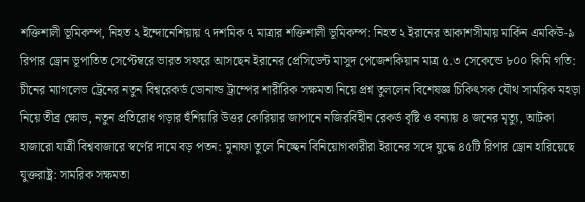শক্তিশালী ভূমিকম্প, নিহত ২ ইন্দোনেশিয়ায় ৭ দশমিক ৭ মাত্রার শক্তিশালী ভূমিকম্প: নিহত ২ ইরানের আকাশসীমায় মার্কিন এমকিউ-৯ রিপার ড্রোন ভূপাতিত সেপ্টেম্বরে ভারত সফরে আসছেন ইরানের প্রেসিডেন্ট মাসুদ পেজেশকিয়ান মাত্র ৫.৩ সেকেন্ডে ৮০০ কিমি গতি: চীনের ম্যাগলেভ ট্রেনের নতুন বিশ্বরেকর্ড ডোনাল্ড ট্রাম্পের শারীরিক সক্ষমতা নিয়ে প্রশ্ন তুললেন বিশেষজ্ঞ চিকিৎসক যৌথ সামরিক মহড়া নিয়ে তীব্র ক্ষোভ, নতুন প্রতিরোধ গড়ার হুঁশিয়ারি উত্তর কোরিয়ার জাপানে নজিরবিহীন রেকর্ড বৃষ্টি ও বন্যায় ৪ জনের মৃত্যু, আটকা হাজারো যাত্রী বিশ্ববাজারে স্বর্ণের দামে বড় পতন: মুনাফা তুলে নিচ্ছেন বিনিয়োগকারীরা ইরানের সঙ্গে যুদ্ধে ৪৫টি রিপার ড্রোন হারিয়েছে যুক্তরাষ্ট্র: সামরিক সক্ষমতা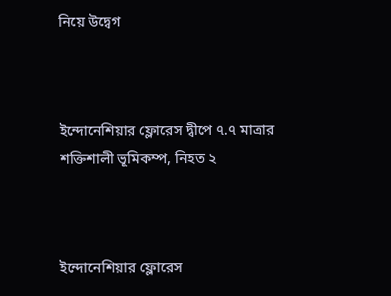নিয়ে উদ্বেগ



ইন্দোনেশিয়ার ফ্লোরেস দ্বীপে ৭.৭ মাত্রার শক্তিশালী ভূমিকম্প, নিহত ২



ইন্দোনেশিয়ার ফ্লোরেস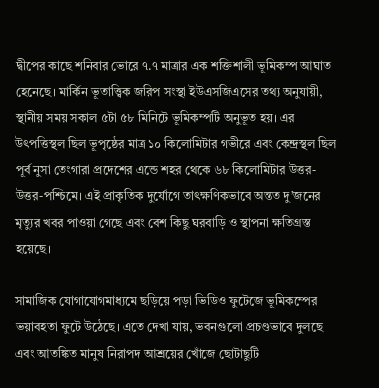দ্বীপের কাছে শনিবার ভোরে ৭.৭ মাত্রার এক শক্তিশালী ভূমিকম্প আঘাত হেনেছে। মার্কিন ভূতাত্ত্বিক জরিপ সংস্থা ইউএসজিএসের তথ্য অনুযায়ী, স্থানীয় সময় সকাল ৫টা ৫৮ মিনিটে ভূমিকম্পটি অনুভূত হয়। এর উৎপত্তিস্থল ছিল ভূপৃষ্ঠের মাত্র ১০ কিলোমিটার গভীরে এবং কেন্দ্রস্থল ছিল পূর্ব নুসা তেংগারা প্রদেশের এন্ডে শহর থেকে ৬৮ কিলোমিটার উত্তর-উত্তর-পশ্চিমে। এই প্রাকৃতিক দুর্যোগে তাৎক্ষণিকভাবে অন্তত দু’জনের মৃত্যুর খবর পাওয়া গেছে এবং বেশ কিছু ঘরবাড়ি ও স্থাপনা ক্ষতিগ্রস্ত হয়েছে।

সামাজিক যোগাযোগমাধ্যমে ছড়িয়ে পড়া ভিডিও ফুটেজে ভূমিকম্পের ভয়াবহতা ফুটে উঠেছে। এতে দেখা যায়, ভবনগুলো প্রচণ্ডভাবে দুলছে এবং আতঙ্কিত মানুষ নিরাপদ আশ্রয়ের খোঁজে ছোটাছুটি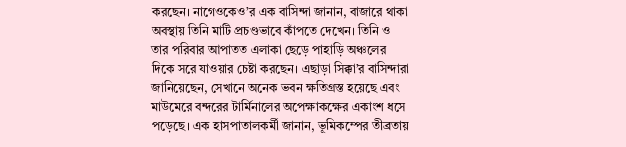করছেন। নাগেওকেও’র এক বাসিন্দা জানান, বাজারে থাকা অবস্থায় তিনি মাটি প্রচণ্ডভাবে কাঁপতে দেখেন। তিনি ও তার পরিবার আপাতত এলাকা ছেড়ে পাহাড়ি অঞ্চলের দিকে সরে যাওয়ার চেষ্টা করছেন। এছাড়া সিক্কা’র বাসিন্দারা জানিয়েছেন, সেখানে অনেক ভবন ক্ষতিগ্রস্ত হয়েছে এবং মাউমেরে বন্দরের টার্মিনালের অপেক্ষাকক্ষের একাংশ ধসে পড়েছে। এক হাসপাতালকর্মী জানান, ভূমিকম্পের তীব্রতায়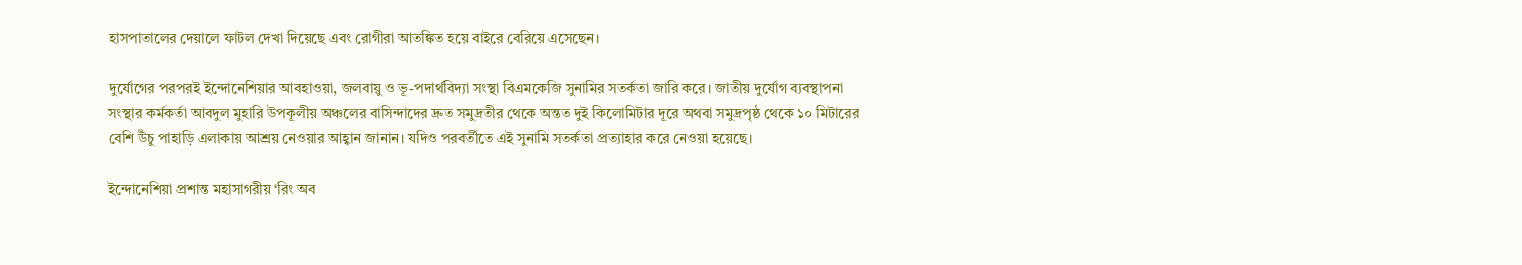হাসপাতালের দেয়ালে ফাটল দেখা দিয়েছে এবং রোগীরা আতঙ্কিত হয়ে বাইরে বেরিয়ে এসেছেন।

দুর্যোগের পরপরই ইন্দোনেশিয়ার আবহাওয়া, জলবায়ু ও ভূ-পদার্থবিদ্যা সংস্থা বিএমকেজি সুনামির সতর্কতা জারি করে। জাতীয় দুর্যোগ ব্যবস্থাপনা সংস্থার কর্মকর্তা আবদুল মুহারি উপকূলীয় অঞ্চলের বাসিন্দাদের দ্রুত সমুদ্রতীর থেকে অন্তত দুই কিলোমিটার দূরে অথবা সমুদ্রপৃষ্ঠ থেকে ১০ মিটারের বেশি উঁচু পাহাড়ি এলাকায় আশ্রয় নেওয়ার আহ্বান জানান। যদিও পরবর্তীতে এই সুনামি সতর্কতা প্রত্যাহার করে নেওয়া হয়েছে।

ইন্দোনেশিয়া প্রশান্ত মহাসাগরীয় ‘রিং অব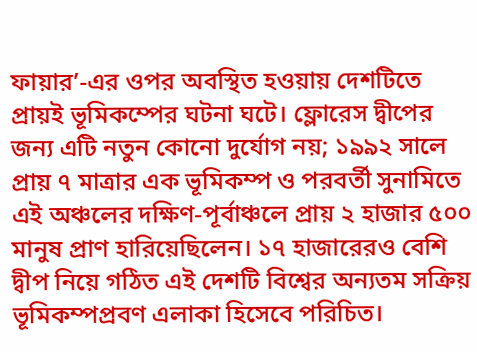ফায়ার’-এর ওপর অবস্থিত হওয়ায় দেশটিতে প্রায়ই ভূমিকম্পের ঘটনা ঘটে। ফ্লোরেস দ্বীপের জন্য এটি নতুন কোনো দুর্যোগ নয়; ১৯৯২ সালে প্রায় ৭ মাত্রার এক ভূমিকম্প ও পরবর্তী সুনামিতে এই অঞ্চলের দক্ষিণ-পূর্বাঞ্চলে প্রায় ২ হাজার ৫০০ মানুষ প্রাণ হারিয়েছিলেন। ১৭ হাজারেরও বেশি দ্বীপ নিয়ে গঠিত এই দেশটি বিশ্বের অন্যতম সক্রিয় ভূমিকম্পপ্রবণ এলাকা হিসেবে পরিচিত।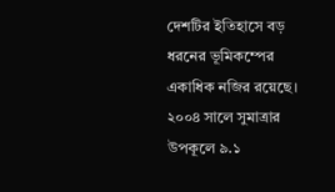দেশটির ইতিহাসে বড় ধরনের ভূমিকম্পের একাধিক নজির রয়েছে। ২০০৪ সালে সুমাত্রার উপকূলে ৯.১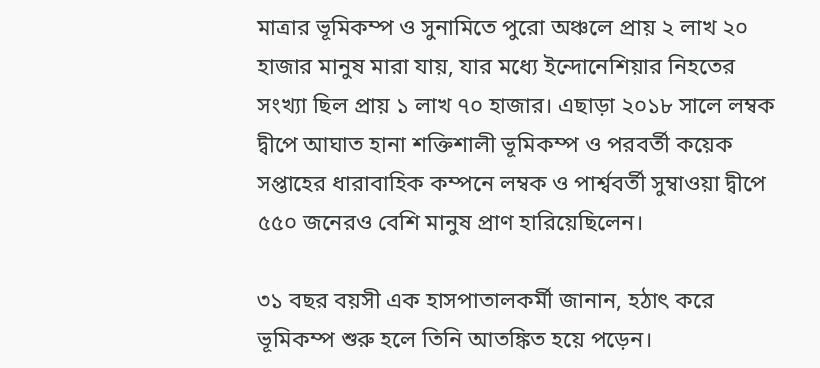মাত্রার ভূমিকম্প ও সুনামিতে পুরো অঞ্চলে প্রায় ২ লাখ ২০ হাজার মানুষ মারা যায়, যার মধ্যে ইন্দোনেশিয়ার নিহতের সংখ্যা ছিল প্রায় ১ লাখ ৭০ হাজার। এছাড়া ২০১৮ সালে লম্বক দ্বীপে আঘাত হানা শক্তিশালী ভূমিকম্প ও পরবর্তী কয়েক সপ্তাহের ধারাবাহিক কম্পনে লম্বক ও পার্শ্ববর্তী সুম্বাওয়া দ্বীপে ৫৫০ জনেরও বেশি মানুষ প্রাণ হারিয়েছিলেন।

৩১ বছর বয়সী এক হাসপাতালকর্মী জানান, হঠাৎ করে ভূমিকম্প শুরু হলে তিনি আতঙ্কিত হয়ে পড়েন।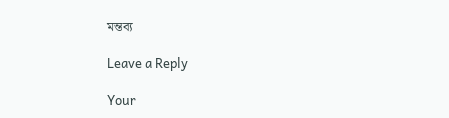মন্তব্য

Leave a Reply

Your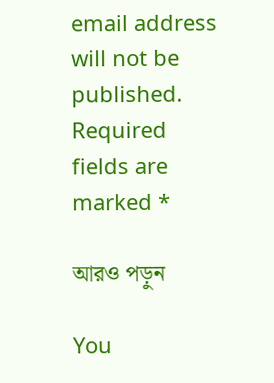email address will not be published. Required fields are marked *

আরও পড়ুন

You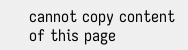cannot copy content of this page